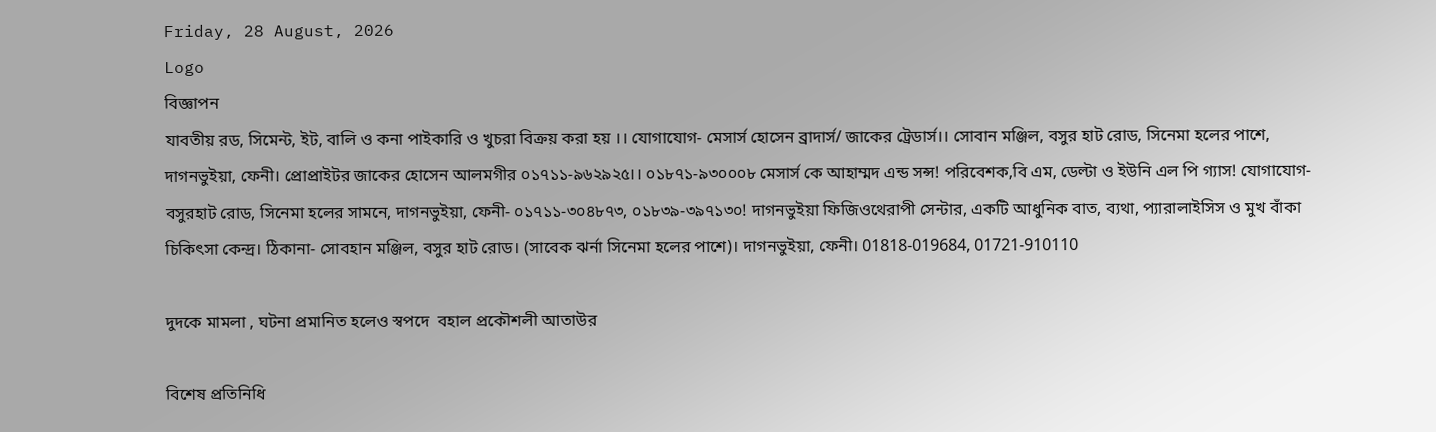Friday, 28 August, 2026
Logo
বিজ্ঞাপন
যাবতীয় রড, সিমেন্ট, ইট, বালি ও কনা পাইকারি ও খুচরা বিক্রয় করা হয় ।। যোগাযোগ- মেসার্স হোসেন ব্রাদার্স/ জাকের ট্রেডার্স।। সোবান মঞ্জিল, বসুর হাট রোড, সিনেমা হলের পাশে, দাগনভুইয়া, ফেনী। প্রোপ্রাইটর জাকের হোসেন আলমগীর ০১৭১১-৯৬২৯২৫।। ০১৮৭১-৯৩০০০৮ মেসার্স কে আহাম্মদ এন্ড সন্স! পরিবেশক,বি এম, ডেল্টা ও ইউনি এল পি গ্যাস! যোগাযোগ- বসুরহাট রোড, সিনেমা হলের সামনে, দাগনভুইয়া, ফেনী- ০১৭১১-৩০৪৮৭৩, ০১৮৩৯-৩৯৭১৩০! দাগনভুইয়া ফিজিওথেরাপী সেন্টার, একটি আধুনিক বাত, ব্যথা, প্যারালাইসিস ও মুখ বাঁকা চিকিৎসা কেন্দ্র। ঠিকানা- সোবহান মঞ্জিল, বসুর হাট রোড। (সাবেক ঝর্না সিনেমা হলের পাশে)। দাগনভুইয়া, ফেনী। 01818-019684, 01721-910110

দুদকে মামলা , ঘটনা প্রমানিত হলেও স্বপদে  বহাল প্রকৌশলী আতাউর

বিশেষ প্রতিনিধি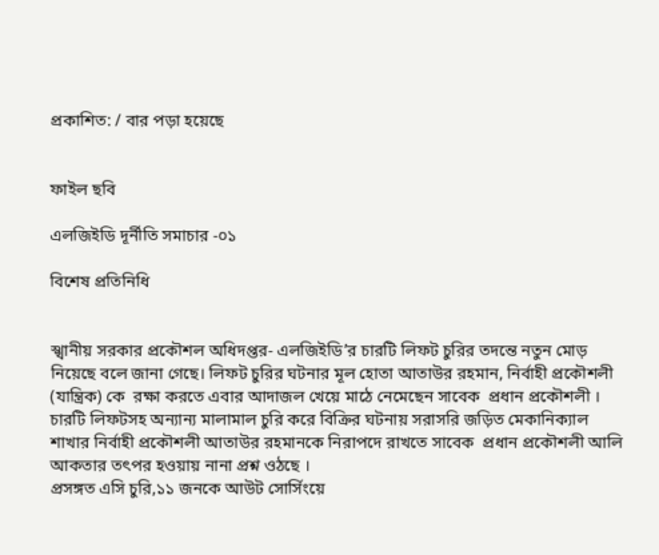প্রকাশিত: / বার পড়া হয়েছে


ফাইল ছবি

এলজিইডি দূর্নীতি সমাচার -০১

বিশেষ প্রতিনিধি


স্খানীয় সরকার প্রকৌশল অধিদপ্তর- এলজিইডি’র চারটি লিফট চুরির তদন্তে নতুন মোড় নিয়েছে বলে জানা গেছে। লিফট চুরির ঘটনার মূল হোতা আতাউর রহমান, নির্বাহী প্রকৌশলী (যান্ত্রিক) কে  রক্ষা করতে এবার আদাজল খেয়ে মাঠে নেমেছেন সাবেক  প্রধান প্রকৌশলী । চারটি লিফটসহ অন্যান্য মালামাল চুরি করে বিক্রির ঘটনায় সরাসরি জড়িত মেকানিক্যাল শাখার নির্বাহী প্রকৌশলী আতাউর রহমানকে নিরাপদে রাখতে সাবেক  প্রধান প্রকৌশলী আলি আকতার তৎপর হওয়ায় নানা প্রশ্ন ওঠছে ।
প্রসঙ্গত এসি চুরি,১১ জনকে আউট সোর্সিংয়ে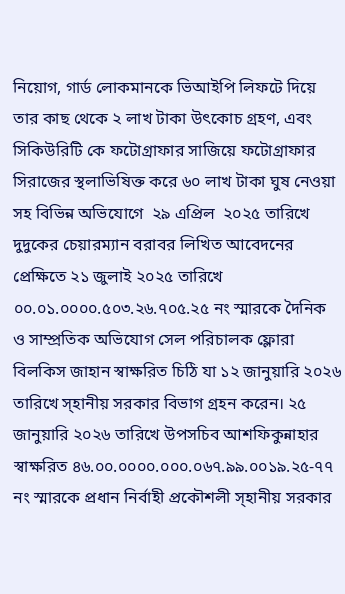নিয়োগ, গার্ড লোকমানকে ভিআইপি লিফটে দিয়ে তার কাছ থেকে ২ লাখ টাকা উৎকোচ গ্রহণ, এবং সিকিউরিটি কে ফটোগ্রাফার সাজিয়ে ফটোগ্রাফার সিরাজের স্থলাভিষিক্ত করে ৬০ লাখ টাকা ঘুষ নেওয়া সহ বিভিন্ন অভিযোগে  ২৯ এপ্রিল  ২০২৫ তারিখে দুদুকের চেয়ারম্যান বরাবর লিখিত আবেদনের প্রেক্ষিতে ২১ জুলাই ২০২৫ তারিখে ০০.০১.০০০০.৫০৩.২৬.৭০৫.২৫ নং স্মারকে দৈনিক ও সাম্প্রতিক অভিযোগ সেল পরিচালক ফ্লোরা বিলকিস জাহান স্বাক্ষরিত চিঠি যা ১২ জানুয়ারি ২০২৬ তারিখে স্হানীয় সরকার বিভাগ গ্রহন করেন। ২৫ জানুয়ারি ২০২৬ তারিখে উপসচিব আশফিকুন্নাহার স্বাক্ষরিত ৪৬.০০.০০০০.০০০.০৬৭.৯৯.০০১৯.২৫-৭৭ নং স্মারকে প্রধান নির্বাহী প্রকৌশলী স্হানীয় সরকার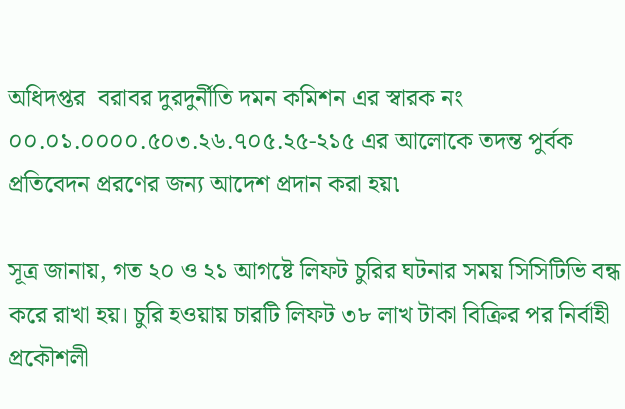অধিদপ্তর  বরাবর দুরদুর্নীতি দমন কমিশন এর স্বারক নং ০০.০১.০০০০.৫০৩.২৬.৭০৫.২৫-২১৫ এর আলোকে তদন্ত পুর্বক প্রতিবেদন প্ররণের জন্য আদেশ প্রদান করা হয়৷

সূত্র জানায়, গত ২০ ও ২১ আগষ্টে লিফট চুরির ঘটনার সময় সিসিটিভি বন্ধ করে রাখা হয়। চুরি হওয়ায় চারটি লিফট ৩৮ লাখ টাকা বিক্রির পর নির্বাহী প্রকৌশলী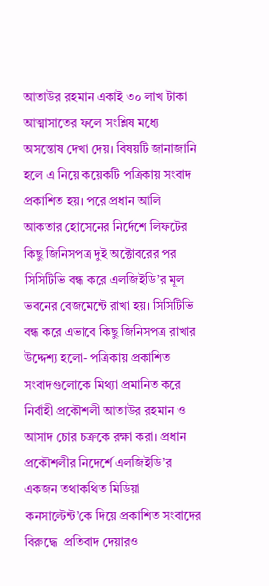আতাউর রহমান একাই ৩০ লাখ টাকা আত্মাসাতের ফলে সংশ্লিষ মধ্যে অসন্তোষ দেখা দেয়। বিষয়টি জানাজানি হলে এ নিয়ে কয়েকটি পত্রিকায় সংবাদ প্রকাশিত হয়। পরে প্রধান আলি আকতার হোসেনের নির্দেশে লিফটের কিছু জিনিসপত্র দুই অক্টোবরের পর সিসিটিভি বন্ধ করে এলজিইডি’র মূল ভবনের বেজমেন্টে রাখা হয়। সিসিটিভি বন্ধ করে এভাবে কিছু জিনিসপত্র রাখার উদ্দেশ্য হলো- পত্রিকায় প্রকাশিত সংবাদগুলোকে মিথ্যা প্রমানিত করে নির্বাহী প্রকৌশলী আতাউর রহমান ও আসাদ চোর চক্রকে রক্ষা করা। প্রধান প্রকৌশলীর নিদের্শে এলজিইডি’র একজন তথাকথিত মিডিয়া কনসাল্টেন্ট’কে দিয়ে প্রকাশিত সংবাদের বিরুদ্ধে  প্রতিবাদ দেয়ারও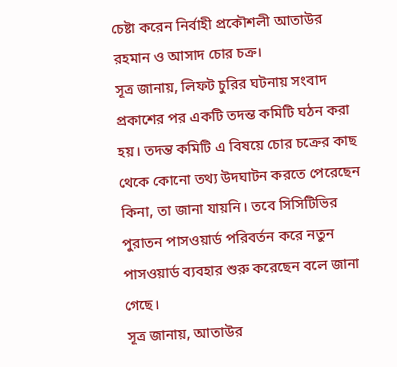চেষ্টা করেন নির্বাহী প্রকৌশলী আতাউর রহমান ও আসাদ চোর চক্র।
সূত্র জানায়, লিফট চুরির ঘটনায় সংবাদ প্রকাশের পর একটি তদন্ত কমিটি ঘঠন করা হয়। তদন্ত কমিটি এ বিষয়ে চোর চক্রের কাছ থেকে কোনো তথ্য উদঘাটন করতে পেরেছেন কিনা, তা জানা যায়নি। তবে সিসিটিভির পুরাতন পাসওয়ার্ড পরিবর্তন করে নতুন পাসওয়ার্ড ব্যবহার শুরু করেছেন বলে জানা গেছে।
সূত্র জানায়, আতাউর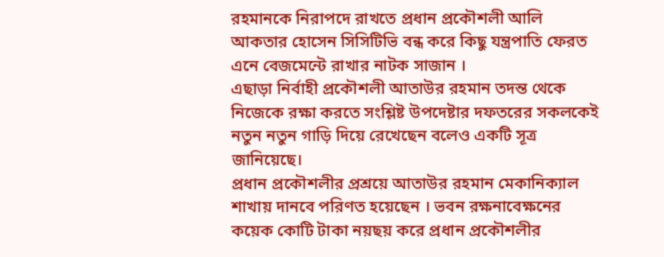রহমানকে নিরাপদে রাখতে প্রধান প্রকৌশলী আলি আকতার হোসেন সিসিটিভি বন্ধ করে কিছু যন্ত্রপাতি ফেরত এনে বেজমেন্টে রাখার নাটক সাজান ।
এছাড়া নির্বাহী প্রকৌশলী আতাউর রহমান তদন্ত থেকে নিজেকে রক্ষা করতে সংশ্লিষ্ট উপদেষ্টার দফতরের সকলকেই নতুন নতুন গাড়ি দিয়ে রেখেছেন বলেও একটি সূত্র জানিয়েছে।
প্রধান প্রকৌশলীর প্রশ্রয়ে আতাউর রহমান মেকানিক্যাল শাখায় দানবে পরিণত হয়েছেন । ভবন রক্ষনাবেক্ষনের কয়েক কোটি টাকা নয়ছয় করে প্রধান প্রকৌশলীর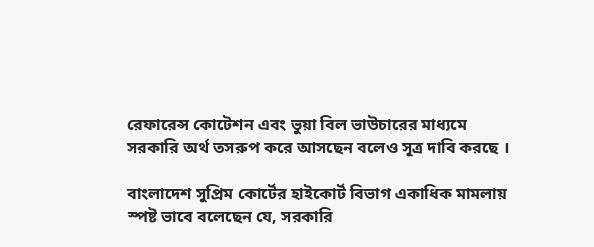রেফারেন্স কোটেশন এবং ভুয়া বিল ভাউচারের মাধ্যমে সরকারি অর্থ তসরুপ করে আসছেন বলেও সূত্র দাবি করছে ।

বাংলাদেশ সুপ্রিম কোর্টের হাইকোর্ট বিভাগ একাধিক মামলায় স্পষ্ট ভাবে বলেছেন যে, সরকারি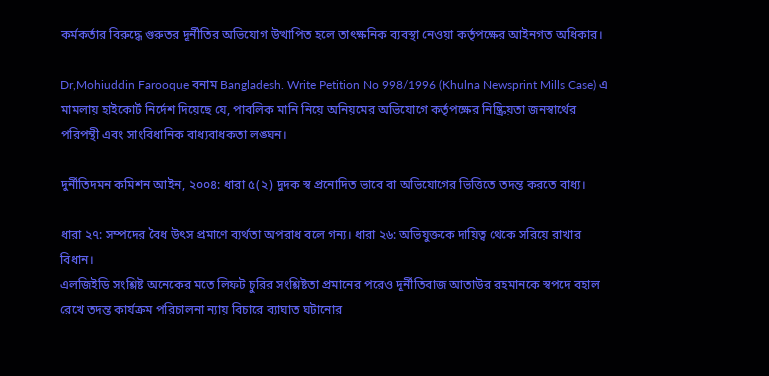কর্মকর্তার বিরুদ্ধে গুরুতর দূর্নীতির অভিযোগ উত্থাপিত হলে তাৎক্ষনিক ব্যবস্থা নেওয়া কর্তৃপক্ষের আইনগত অধিকার।

Dr,Mohiuddin Farooque বনাম Bangladesh. Write Petition No 998/1996 (Khulna Newsprint Mills Case) এ মামলায় হাইকোর্ট নির্দেশ দিয়েছে যে, পাবলিক মানি নিয়ে অনিয়মের অভিযোগে কর্তৃপক্ষের নিষ্ক্রিয়তা জনস্বার্থের পরিপন্থী এবং সাংবিধানিক বাধ্যবাধকতা লঙ্ঘন।

দুর্নীতিদমন কমিশন আইন, ২০০৪: ধারা ৫(২) দুদক স্ব প্রনোদিত ভাবে বা অভিযোগের ভিত্তিতে তদন্ত করতে বাধ্য।

ধারা ২৭: সম্পদের বৈধ উৎস প্রমাণে ব্যর্থতা অপরাধ বলে গন্য। ধারা ২৬: অভিযুক্তকে দায়িত্ব থেকে সরিয়ে রাখার বিধান।
এলজিইডি সংশ্লিষ্ট অনেকের মতে লিফট চুরির সংশ্লিষ্টতা প্রমানের পরেও দূর্নীতিবাজ আতাউর রহমানকে স্বপদে বহাল রেখে তদন্ত কার্যক্রম পরিচালনা ন্যায় বিচারে ব্যাঘাত ঘটানোর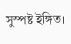সুস্পষ্ট ইঙ্গিত।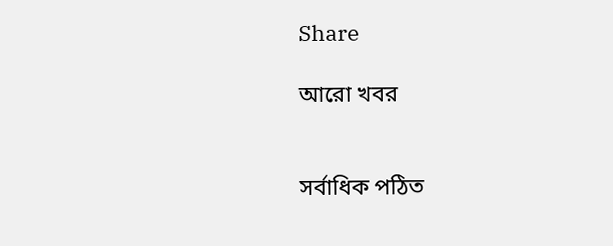Share

আরো খবর


সর্বাধিক পঠিত